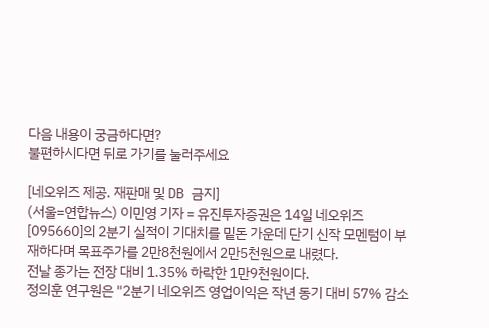다음 내용이 궁금하다면?
불편하시다면 뒤로 가기를 눌러주세요

[네오위즈 제공. 재판매 및 DB 금지]
(서울=연합뉴스) 이민영 기자 = 유진투자증권은 14일 네오위즈[095660]의 2분기 실적이 기대치를 밑돈 가운데 단기 신작 모멘텀이 부재하다며 목표주가를 2만8천원에서 2만5천원으로 내렸다.
전날 종가는 전장 대비 1.35% 하락한 1만9천원이다.
정의훈 연구원은 "2분기 네오위즈 영업이익은 작년 동기 대비 57% 감소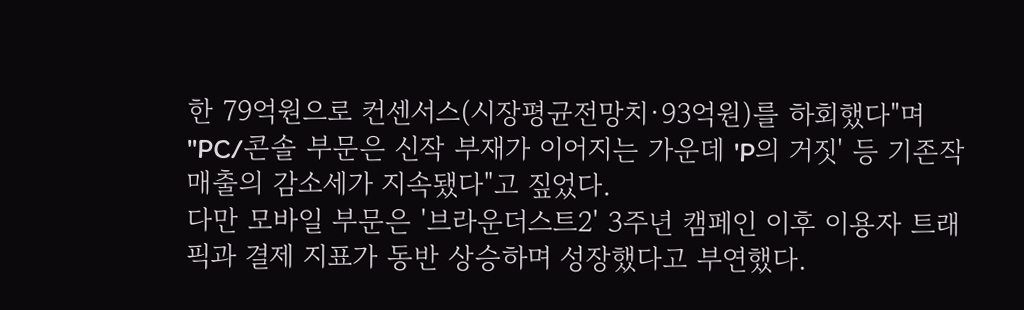한 79억원으로 컨센서스(시장평균전망치·93억원)를 하회했다"며 "PC/콘솔 부문은 신작 부재가 이어지는 가운데 'P의 거짓' 등 기존작 매출의 감소세가 지속됐다"고 짚었다.
다만 모바일 부문은 '브라운더스트2' 3주년 캠페인 이후 이용자 트래픽과 결제 지표가 동반 상승하며 성장했다고 부연했다.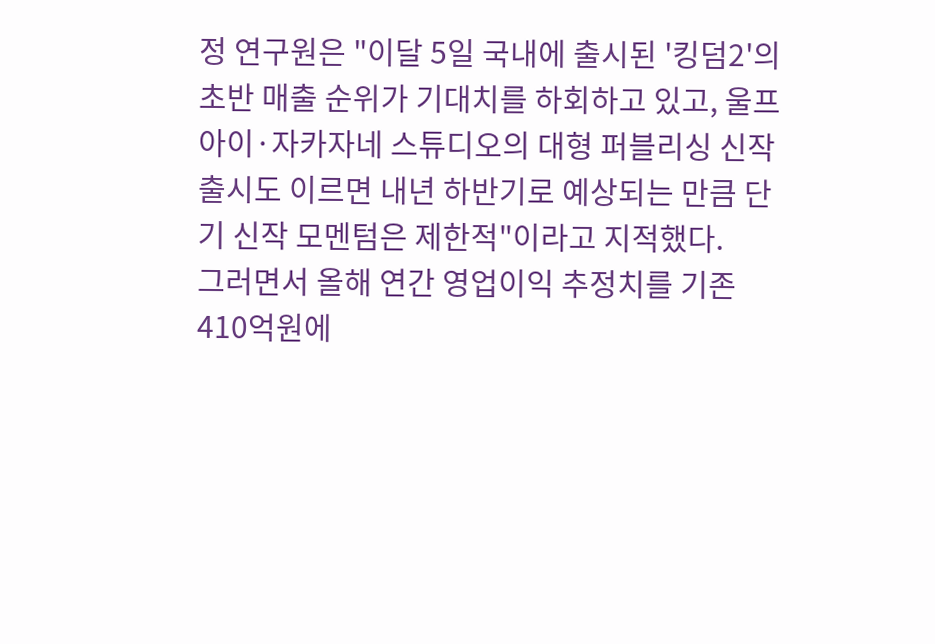정 연구원은 "이달 5일 국내에 출시된 '킹덤2'의 초반 매출 순위가 기대치를 하회하고 있고, 울프아이·자카자네 스튜디오의 대형 퍼블리싱 신작 출시도 이르면 내년 하반기로 예상되는 만큼 단기 신작 모멘텀은 제한적"이라고 지적했다.
그러면서 올해 연간 영업이익 추정치를 기존 410억원에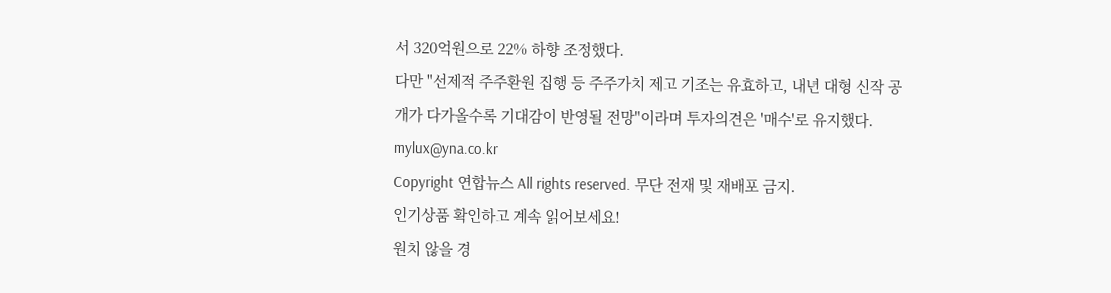서 320억원으로 22% 하향 조정했다.
다만 "선제적 주주환원 집행 등 주주가치 제고 기조는 유효하고, 내년 대형 신작 공개가 다가올수록 기대감이 반영될 전망"이라며 투자의견은 '매수'로 유지했다.
mylux@yna.co.kr
Copyright 연합뉴스 All rights reserved. 무단 전재 및 재배포 금지.
인기상품 확인하고 계속 읽어보세요!
원치 않을 경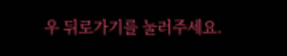우 뒤로가기를 눌러주세요.